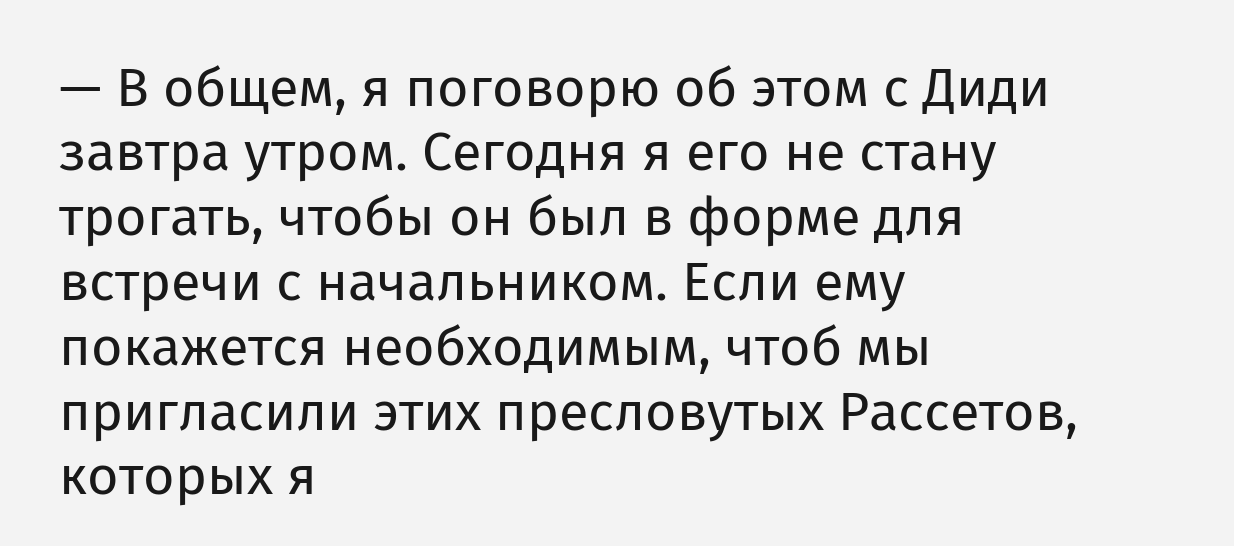— В общем, я поговорю об этом с Диди завтра утром. Сегодня я его не стану трогать, чтобы он был в форме для встречи с начальником. Если ему покажется необходимым, чтоб мы пригласили этих пресловутых Рассетов, которых я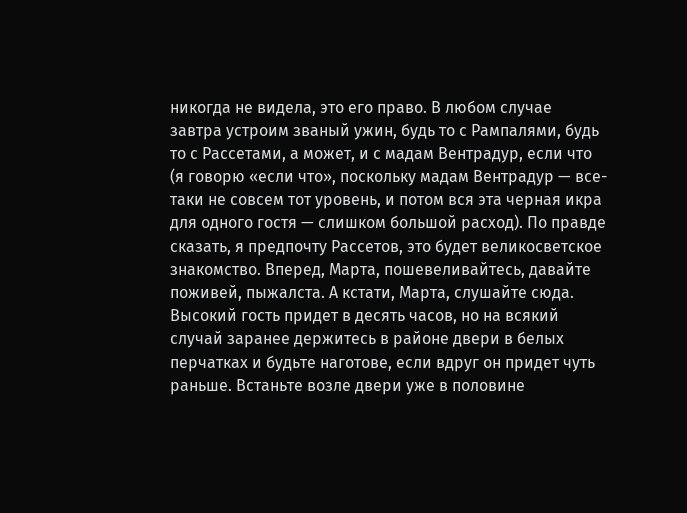никогда не видела, это его право. В любом случае завтра устроим званый ужин, будь то с Рампалями, будь то с Рассетами, а может, и с мадам Вентрадур, если что (я говорю «если что», поскольку мадам Вентрадур — все-таки не совсем тот уровень, и потом вся эта черная икра для одного гостя — слишком большой расход). По правде сказать, я предпочту Рассетов, это будет великосветское знакомство. Вперед, Марта, пошевеливайтесь, давайте поживей, пыжалста. А кстати, Марта, слушайте сюда. Высокий гость придет в десять часов, но на всякий случай заранее держитесь в районе двери в белых перчатках и будьте наготове, если вдруг он придет чуть раньше. Встаньте возле двери уже в половине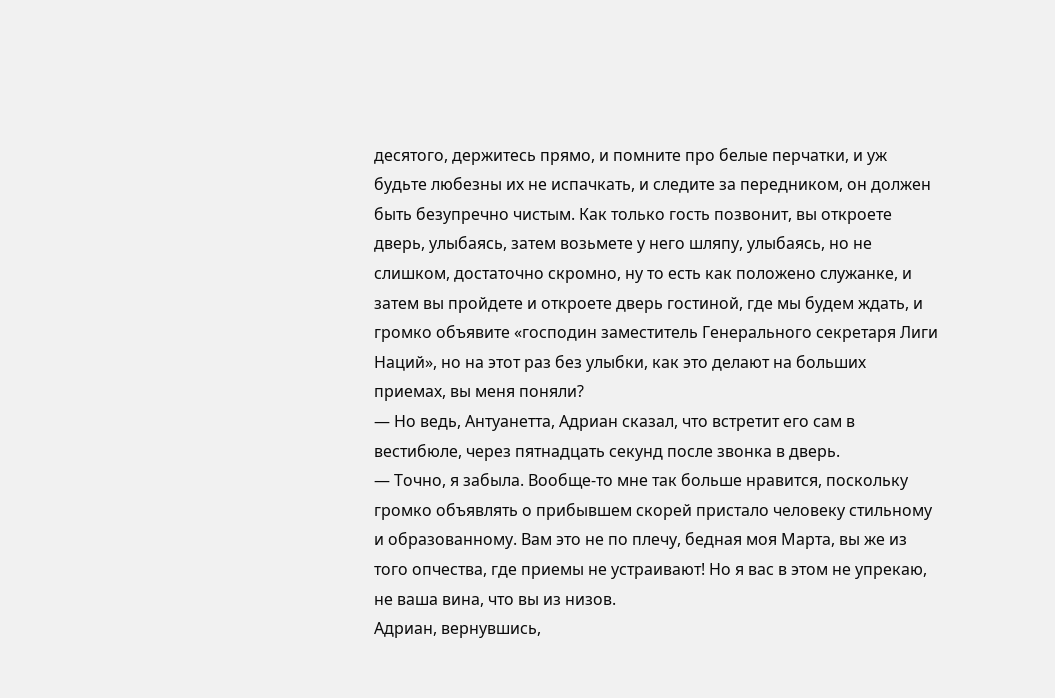десятого, держитесь прямо, и помните про белые перчатки, и уж будьте любезны их не испачкать, и следите за передником, он должен быть безупречно чистым. Как только гость позвонит, вы откроете дверь, улыбаясь, затем возьмете у него шляпу, улыбаясь, но не слишком, достаточно скромно, ну то есть как положено служанке, и затем вы пройдете и откроете дверь гостиной, где мы будем ждать, и громко объявите «господин заместитель Генерального секретаря Лиги Наций», но на этот раз без улыбки, как это делают на больших приемах, вы меня поняли?
— Но ведь, Антуанетта, Адриан сказал, что встретит его сам в вестибюле, через пятнадцать секунд после звонка в дверь.
— Точно, я забыла. Вообще-то мне так больше нравится, поскольку громко объявлять о прибывшем скорей пристало человеку стильному и образованному. Вам это не по плечу, бедная моя Марта, вы же из того опчества, где приемы не устраивают! Но я вас в этом не упрекаю, не ваша вина, что вы из низов.
Адриан, вернувшись,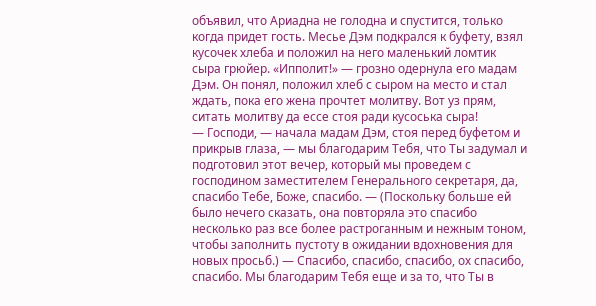объявил, что Ариадна не голодна и спустится, только когда придет гость. Месье Дэм подкрался к буфету, взял кусочек хлеба и положил на него маленький ломтик сыра грюйер. «Ипполит!» — грозно одернула его мадам Дэм. Он понял, положил хлеб с сыром на место и стал ждать, пока его жена прочтет молитву. Вот уз прям, ситать молитву да ессе стоя ради кусоська сыра!
— Господи, — начала мадам Дэм, стоя перед буфетом и прикрыв глаза, — мы благодарим Тебя, что Ты задумал и подготовил этот вечер, который мы проведем с господином заместителем Генерального секретаря, да, спасибо Тебе, Боже, спасибо. — (Поскольку больше ей было нечего сказать, она повторяла это спасибо несколько раз все более растроганным и нежным тоном, чтобы заполнить пустоту в ожидании вдохновения для новых просьб.) — Спасибо, спасибо, спасибо, ох спасибо, спасибо. Мы благодарим Тебя еще и за то, что Ты в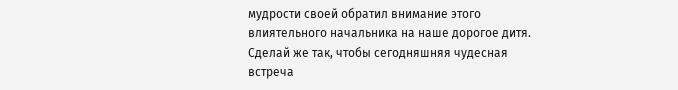мудрости своей обратил внимание этого влиятельного начальника на наше дорогое дитя. Сделай же так, чтобы сегодняшняя чудесная встреча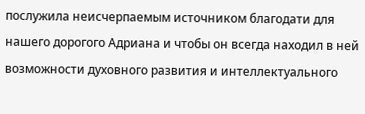послужила неисчерпаемым источником благодати для нашего дорогого Адриана и чтобы он всегда находил в ней возможности духовного развития и интеллектуального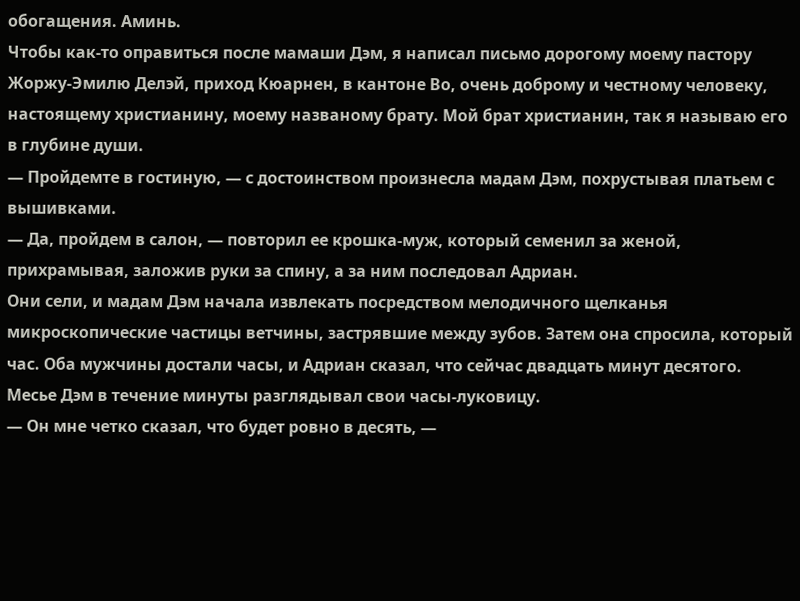обогащения. Аминь.
Чтобы как-то оправиться после мамаши Дэм, я написал письмо дорогому моему пастору Жоржу-Эмилю Делэй, приход Кюарнен, в кантоне Во, очень доброму и честному человеку, настоящему христианину, моему названому брату. Мой брат христианин, так я называю его в глубине души.
— Пройдемте в гостиную, — с достоинством произнесла мадам Дэм, похрустывая платьем с вышивками.
— Да, пройдем в салон, — повторил ее крошка-муж, который семенил за женой, прихрамывая, заложив руки за спину, а за ним последовал Адриан.
Они сели, и мадам Дэм начала извлекать посредством мелодичного щелканья микроскопические частицы ветчины, застрявшие между зубов. Затем она спросила, который час. Оба мужчины достали часы, и Адриан сказал, что сейчас двадцать минут десятого. Месье Дэм в течение минуты разглядывал свои часы-луковицу.
— Он мне четко сказал, что будет ровно в десять, —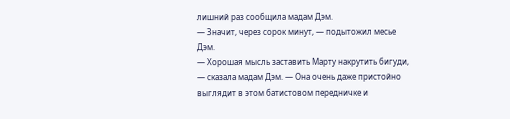лишний раз сообщила мадам Дэм.
— Значит, через сорок минут, — подытожил месье Дэм.
— Хорошая мысль заставить Марту накрутить бигуди, — сказала мадам Дэм. — Она очень даже пристойно выглядит в этом батистовом передничке и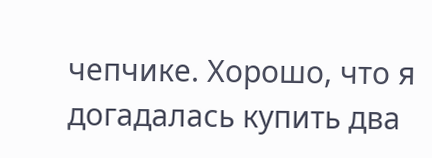чепчике. Хорошо, что я догадалась купить два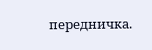передничка.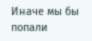Иначе мы бы попали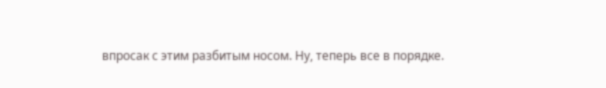впросак с этим разбитым носом. Ну, теперь все в порядке.